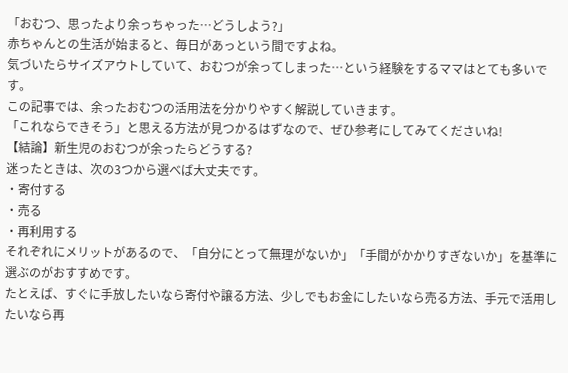「おむつ、思ったより余っちゃった…どうしよう?」
赤ちゃんとの生活が始まると、毎日があっという間ですよね。
気づいたらサイズアウトしていて、おむつが余ってしまった…という経験をするママはとても多いです。
この記事では、余ったおむつの活用法を分かりやすく解説していきます。
「これならできそう」と思える方法が見つかるはずなので、ぜひ参考にしてみてくださいね!
【結論】新生児のおむつが余ったらどうする?
迷ったときは、次の3つから選べば大丈夫です。
・寄付する
・売る
・再利用する
それぞれにメリットがあるので、「自分にとって無理がないか」「手間がかかりすぎないか」を基準に選ぶのがおすすめです。
たとえば、すぐに手放したいなら寄付や譲る方法、少しでもお金にしたいなら売る方法、手元で活用したいなら再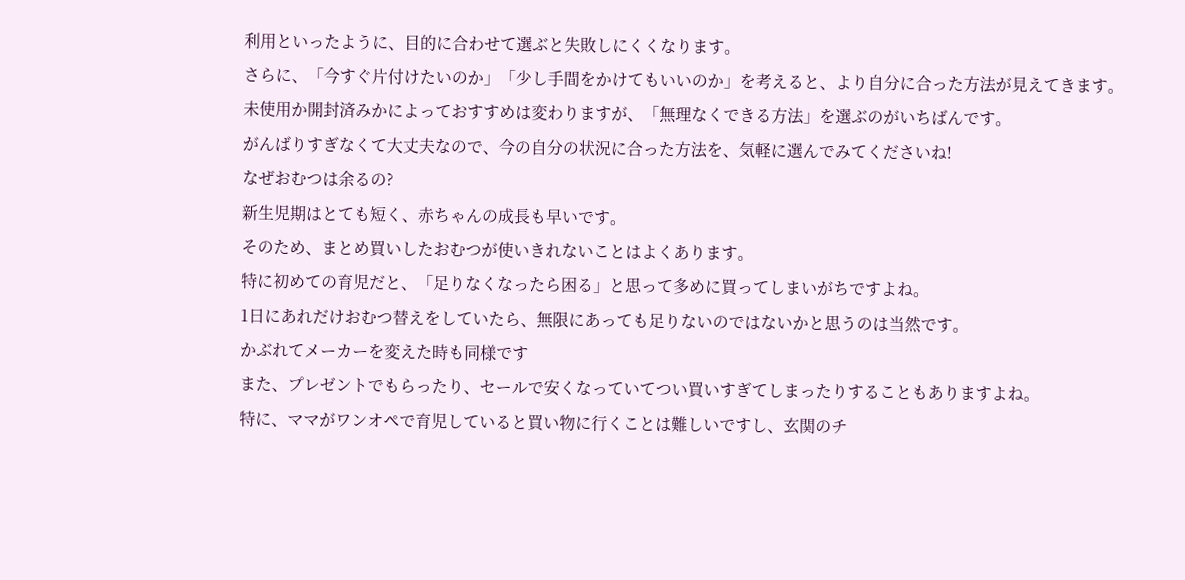利用といったように、目的に合わせて選ぶと失敗しにくくなります。
さらに、「今すぐ片付けたいのか」「少し手間をかけてもいいのか」を考えると、より自分に合った方法が見えてきます。
未使用か開封済みかによっておすすめは変わりますが、「無理なくできる方法」を選ぶのがいちばんです。
がんばりすぎなくて大丈夫なので、今の自分の状況に合った方法を、気軽に選んでみてくださいね!
なぜおむつは余るの?
新生児期はとても短く、赤ちゃんの成長も早いです。
そのため、まとめ買いしたおむつが使いきれないことはよくあります。
特に初めての育児だと、「足りなくなったら困る」と思って多めに買ってしまいがちですよね。
1日にあれだけおむつ替えをしていたら、無限にあっても足りないのではないかと思うのは当然です。
かぶれてメーカーを変えた時も同様です
また、プレゼントでもらったり、セールで安くなっていてつい買いすぎてしまったりすることもありますよね。
特に、ママがワンオペで育児していると買い物に行くことは難しいですし、玄関のチ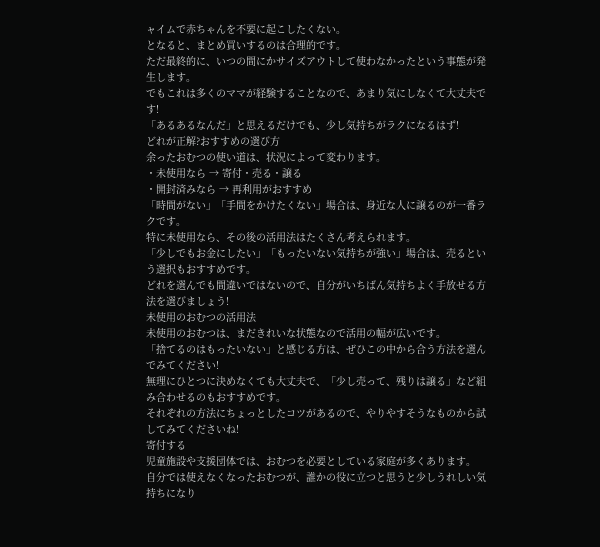ャイムで赤ちゃんを不要に起こしたくない。
となると、まとめ買いするのは合理的です。
ただ最終的に、いつの間にかサイズアウトして使わなかったという事態が発生します。
でもこれは多くのママが経験することなので、あまり気にしなくて大丈夫です!
「あるあるなんだ」と思えるだけでも、少し気持ちがラクになるはず!
どれが正解?おすすめの選び方
余ったおむつの使い道は、状況によって変わります。
・未使用なら → 寄付・売る・譲る
・開封済みなら → 再利用がおすすめ
「時間がない」「手間をかけたくない」場合は、身近な人に譲るのが一番ラクです。
特に未使用なら、その後の活用法はたくさん考えられます。
「少しでもお金にしたい」「もったいない気持ちが強い」場合は、売るという選択もおすすめです。
どれを選んでも間違いではないので、自分がいちばん気持ちよく手放せる方法を選びましょう!
未使用のおむつの活用法
未使用のおむつは、まだきれいな状態なので活用の幅が広いです。
「捨てるのはもったいない」と感じる方は、ぜひこの中から合う方法を選んでみてください!
無理にひとつに決めなくても大丈夫で、「少し売って、残りは譲る」など組み合わせるのもおすすめです。
それぞれの方法にちょっとしたコツがあるので、やりやすそうなものから試してみてくださいね!
寄付する
児童施設や支援団体では、おむつを必要としている家庭が多くあります。
自分では使えなくなったおむつが、誰かの役に立つと思うと少しうれしい気持ちになり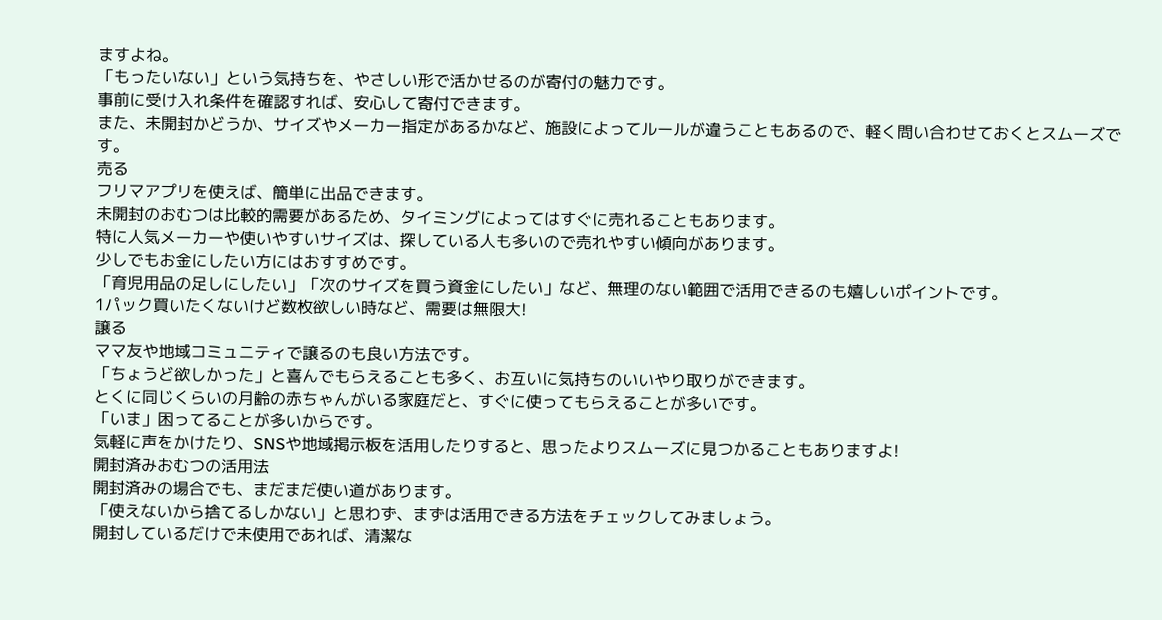ますよね。
「もったいない」という気持ちを、やさしい形で活かせるのが寄付の魅力です。
事前に受け入れ条件を確認すれば、安心して寄付できます。
また、未開封かどうか、サイズやメーカー指定があるかなど、施設によってルールが違うこともあるので、軽く問い合わせておくとスムーズです。
売る
フリマアプリを使えば、簡単に出品できます。
未開封のおむつは比較的需要があるため、タイミングによってはすぐに売れることもあります。
特に人気メーカーや使いやすいサイズは、探している人も多いので売れやすい傾向があります。
少しでもお金にしたい方にはおすすめです。
「育児用品の足しにしたい」「次のサイズを買う資金にしたい」など、無理のない範囲で活用できるのも嬉しいポイントです。
1パック買いたくないけど数枚欲しい時など、需要は無限大!
譲る
ママ友や地域コミュニティで譲るのも良い方法です。
「ちょうど欲しかった」と喜んでもらえることも多く、お互いに気持ちのいいやり取りができます。
とくに同じくらいの月齢の赤ちゃんがいる家庭だと、すぐに使ってもらえることが多いです。
「いま」困ってることが多いからです。
気軽に声をかけたり、SNSや地域掲示板を活用したりすると、思ったよりスムーズに見つかることもありますよ!
開封済みおむつの活用法
開封済みの場合でも、まだまだ使い道があります。
「使えないから捨てるしかない」と思わず、まずは活用できる方法をチェックしてみましょう。
開封しているだけで未使用であれば、清潔な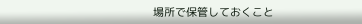場所で保管しておくこと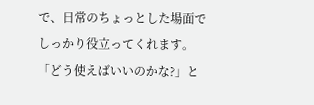で、日常のちょっとした場面でしっかり役立ってくれます。
「どう使えばいいのかな?」と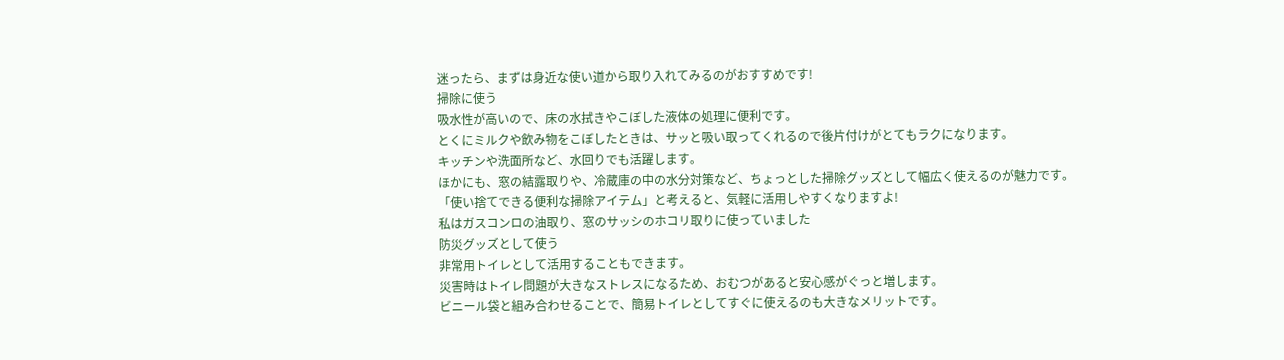迷ったら、まずは身近な使い道から取り入れてみるのがおすすめです!
掃除に使う
吸水性が高いので、床の水拭きやこぼした液体の処理に便利です。
とくにミルクや飲み物をこぼしたときは、サッと吸い取ってくれるので後片付けがとてもラクになります。
キッチンや洗面所など、水回りでも活躍します。
ほかにも、窓の結露取りや、冷蔵庫の中の水分対策など、ちょっとした掃除グッズとして幅広く使えるのが魅力です。
「使い捨てできる便利な掃除アイテム」と考えると、気軽に活用しやすくなりますよ!
私はガスコンロの油取り、窓のサッシのホコリ取りに使っていました
防災グッズとして使う
非常用トイレとして活用することもできます。
災害時はトイレ問題が大きなストレスになるため、おむつがあると安心感がぐっと増します。
ビニール袋と組み合わせることで、簡易トイレとしてすぐに使えるのも大きなメリットです。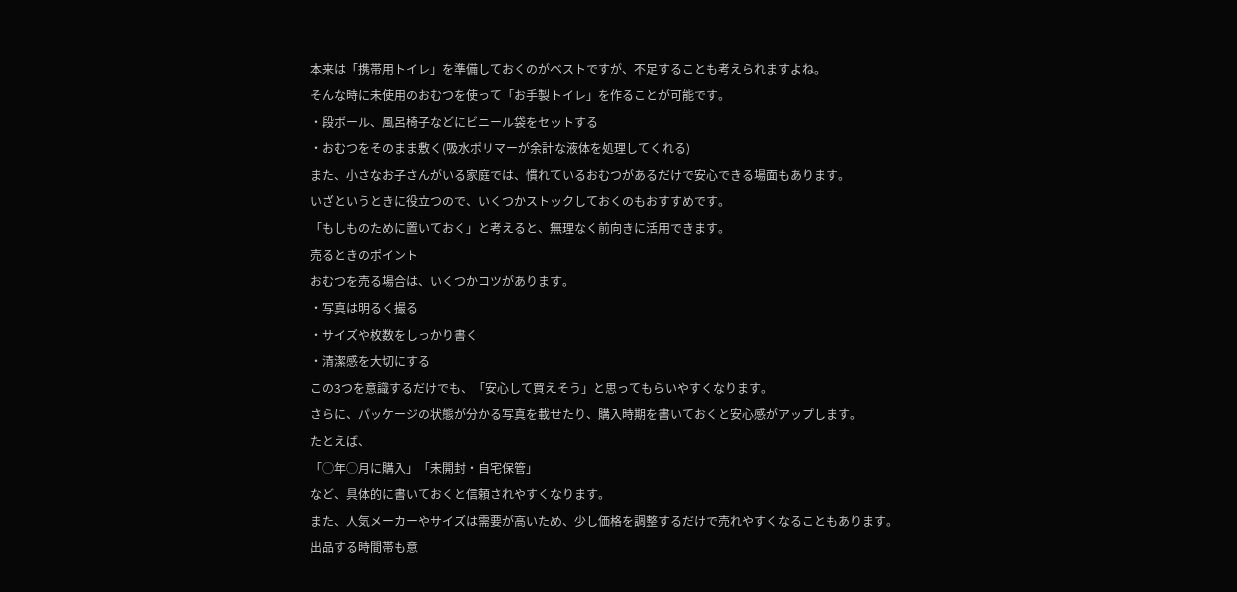本来は「携帯用トイレ」を準備しておくのがベストですが、不足することも考えられますよね。
そんな時に未使用のおむつを使って「お手製トイレ」を作ることが可能です。
・段ボール、風呂椅子などにビニール袋をセットする
・おむつをそのまま敷く(吸水ポリマーが余計な液体を処理してくれる)
また、小さなお子さんがいる家庭では、慣れているおむつがあるだけで安心できる場面もあります。
いざというときに役立つので、いくつかストックしておくのもおすすめです。
「もしものために置いておく」と考えると、無理なく前向きに活用できます。
売るときのポイント
おむつを売る場合は、いくつかコツがあります。
・写真は明るく撮る
・サイズや枚数をしっかり書く
・清潔感を大切にする
この3つを意識するだけでも、「安心して買えそう」と思ってもらいやすくなります。
さらに、パッケージの状態が分かる写真を載せたり、購入時期を書いておくと安心感がアップします。
たとえば、
「◯年◯月に購入」「未開封・自宅保管」
など、具体的に書いておくと信頼されやすくなります。
また、人気メーカーやサイズは需要が高いため、少し価格を調整するだけで売れやすくなることもあります。
出品する時間帯も意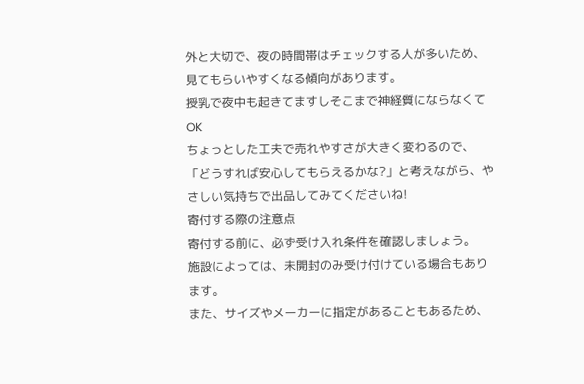外と大切で、夜の時間帯はチェックする人が多いため、見てもらいやすくなる傾向があります。
授乳で夜中も起きてますしそこまで神経質にならなくてOK
ちょっとした工夫で売れやすさが大きく変わるので、「どうすれば安心してもらえるかな?」と考えながら、やさしい気持ちで出品してみてくださいね!
寄付する際の注意点
寄付する前に、必ず受け入れ条件を確認しましょう。
施設によっては、未開封のみ受け付けている場合もあります。
また、サイズやメーカーに指定があることもあるため、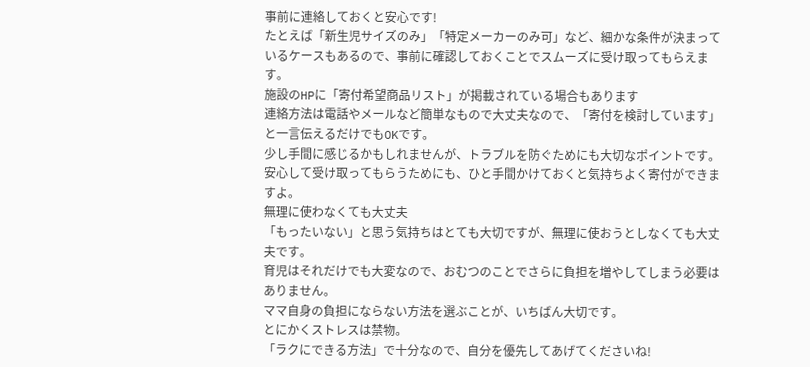事前に連絡しておくと安心です!
たとえば「新生児サイズのみ」「特定メーカーのみ可」など、細かな条件が決まっているケースもあるので、事前に確認しておくことでスムーズに受け取ってもらえます。
施設のHPに「寄付希望商品リスト」が掲載されている場合もあります
連絡方法は電話やメールなど簡単なもので大丈夫なので、「寄付を検討しています」と一言伝えるだけでもOKです。
少し手間に感じるかもしれませんが、トラブルを防ぐためにも大切なポイントです。
安心して受け取ってもらうためにも、ひと手間かけておくと気持ちよく寄付ができますよ。
無理に使わなくても大丈夫
「もったいない」と思う気持ちはとても大切ですが、無理に使おうとしなくても大丈夫です。
育児はそれだけでも大変なので、おむつのことでさらに負担を増やしてしまう必要はありません。
ママ自身の負担にならない方法を選ぶことが、いちばん大切です。
とにかくストレスは禁物。
「ラクにできる方法」で十分なので、自分を優先してあげてくださいね!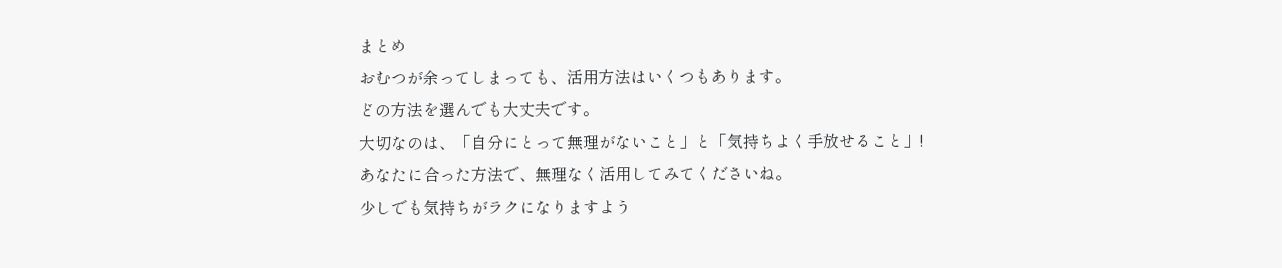まとめ
おむつが余ってしまっても、活用方法はいくつもあります。
どの方法を選んでも大丈夫です。
大切なのは、「自分にとって無理がないこと」と「気持ちよく手放せること」!
あなたに合った方法で、無理なく活用してみてくださいね。
少しでも気持ちがラクになりますよう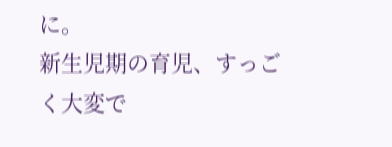に。
新生児期の育児、すっごく大変で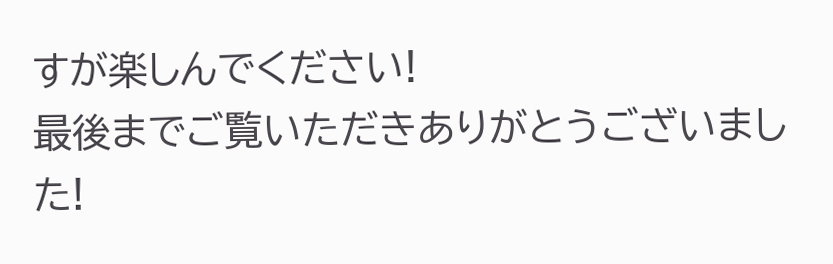すが楽しんでください!
最後までご覧いただきありがとうございました!